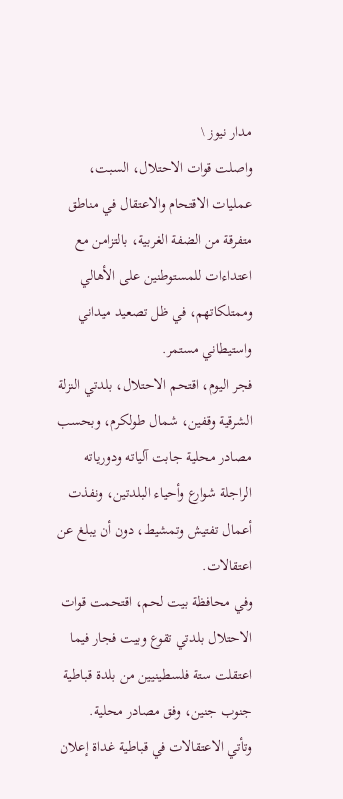مدار نيوز \
واصلت قوات الاحتلال، السبت، عمليات الاقتحام والاعتقال في مناطق متفرقة من الضفة الغربية، بالتزامن مع اعتداءات للمستوطنين على الأهالي وممتلكاتهم، في ظل تصعيد ميداني واستيطاني مستمر.
فجر اليوم، اقتحم الاحتلال، بلدتي النزلة الشرقية وقفين، شمال طولكرم، وبحسب مصادر محلية جابت آلياته ودورياته الراجلة شوارع وأحياء البلدتين، ونفذت أعمال تفتيش وتمشيط، دون أن يبلغ عن اعتقالات.
وفي محافظة بيت لحم، اقتحمت قوات الاحتلال بلدتي تقوع وبيت فجار فيما اعتقلت ستة فلسطينيين من بلدة قباطية جنوب جنين، وفق مصادر محلية.
وتأتي الاعتقالات في قباطية غداة إعلان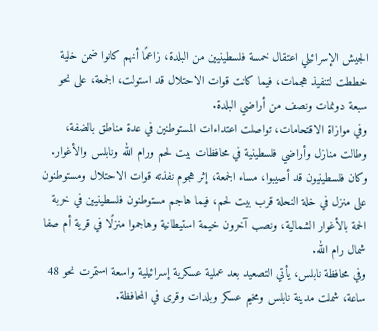الجيش الإسرائيلي اعتقال خمسة فلسطينيين من البلدة، زاعمًا أنهم كانوا ضمن خلية خططت لتنفيذ هجمات، فيما كانت قوات الاحتلال قد استولت، الجمعة، على نحو سبعة دونمات ونصف من أراضي البلدة.
وفي موازاة الاقتحامات، تواصلت اعتداءات المستوطنين في عدة مناطق بالضفة، وطالت منازل وأراضي فلسطينية في محافظات بيت لحم ورام الله ونابلس والأغوار.
وكان فلسطينيون قد أصيبوا، مساء الجمعة، إثر هجوم نفذته قوات الاحتلال ومستوطنون على منزل في خلة النحلة قرب بيت لحم، فيما هاجم مستوطنون فلسطينيين في خربة الحمة بالأغوار الشمالية، ونصب آخرون خيمة استيطانية وهاجموا منزلًا في قرية أم صفا شمال رام الله.
وفي محافظة نابلس، يأتي التصعيد بعد عملية عسكرية إسرائيلية واسعة استمرت نحو 48 ساعة، شملت مدينة نابلس ومخيم عسكر وبلدات وقرى في المحافظة.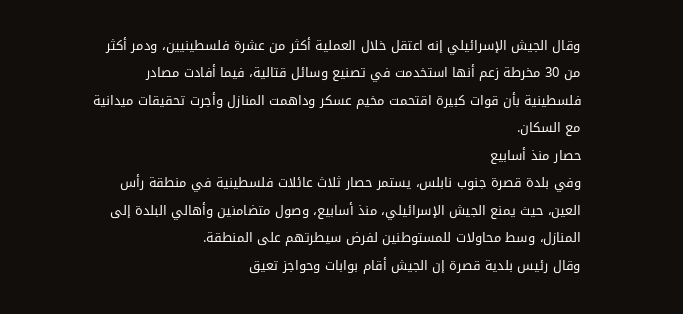وقال الجيش الإسرائيلي إنه اعتقل خلال العملية أكثر من عشرة فلسطينيين، ودمر أكثر من 30 مخرطة زعم أنها استخدمت في تصنيع وسائل قتالية، فيما أفادت مصادر فلسطينية بأن قوات كبيرة اقتحمت مخيم عسكر وداهمت المنازل وأجرت تحقيقات ميدانية مع السكان.
حصار منذ أسابيع
وفي بلدة قصرة جنوب نابلس، يستمر حصار ثلاث عائلات فلسطينية في منطقة رأس العين، حيث يمنع الجيش الإسرائيلي، منذ أسابيع، وصول متضامنين وأهالي البلدة إلى المنازل، وسط محاولات للمستوطنين لفرض سيطرتهم على المنطقة.
وقال رئيس بلدية قصرة إن الجيش أقام بوابات وحواجز تعيق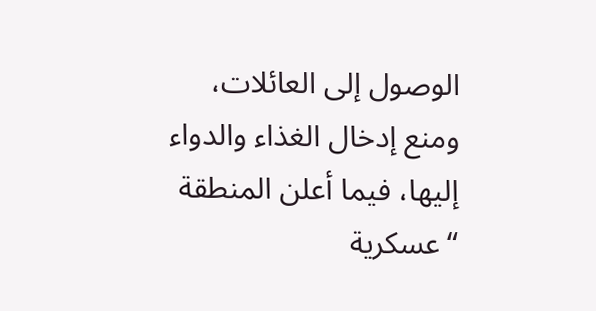الوصول إلى العائلات، ومنع إدخال الغذاء والدواء إليها، فيما أعلن المنطقة “عسكرية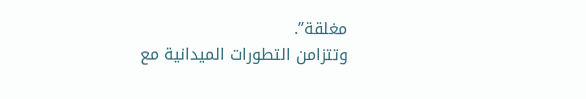مغلقة”.
وتتزامن التطورات الميدانية مع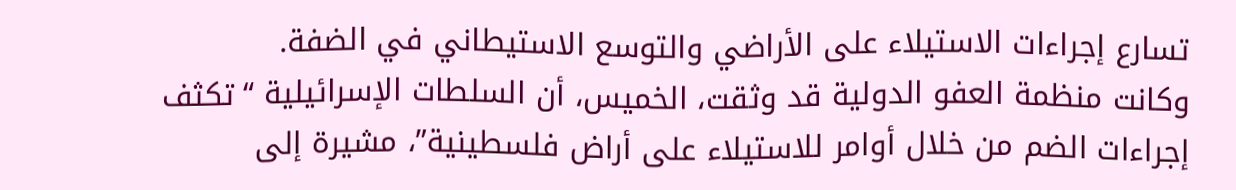تسارع إجراءات الاستيلاء على الأراضي والتوسع الاستيطاني في الضفة.
وكانت منظمة العفو الدولية قد وثقت، الخميس، أن السلطات الإسرائيلية “تكثف إجراءات الضم من خلال أوامر للاستيلاء على أراض فلسطينية”، مشيرة إلى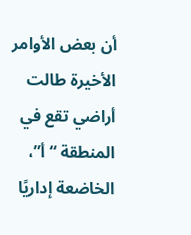أن بعض الأوامر الأخيرة طالت أراضي تقع في المنطقة “أ”، الخاضعة إداريًا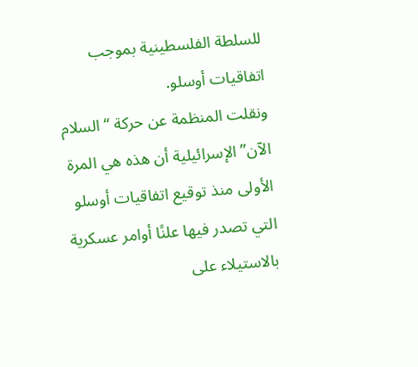للسلطة الفلسطينية بموجب اتفاقيات أوسلو.
ونقلت المنظمة عن حركة “السلام الآن” الإسرائيلية أن هذه هي المرة الأولى منذ توقيع اتفاقيات أوسلو التي تصدر فيها علنًا أوامر عسكرية بالاستيلاء على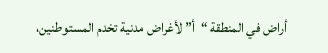أراض في المنطقة “أ” لأغراض مدنية تخدم المستوطنين،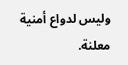وليس لدواع أمنية معلنة.